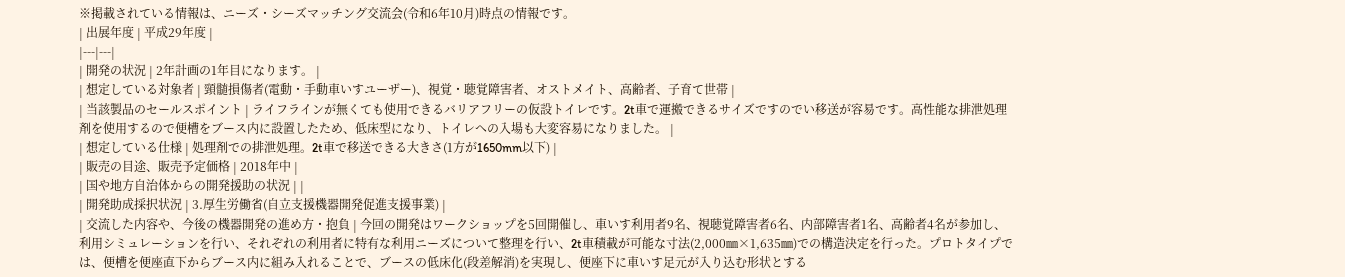※掲載されている情報は、ニーズ・シーズマッチング交流会(令和6年10月)時点の情報です。
| 出展年度 | 平成29年度 |
|---|---|
| 開発の状況 | 2年計画の1年目になります。 |
| 想定している対象者 | 頸髄損傷者(電動・手動車いすユーザー)、視覚・聴覚障害者、オストメイト、高齢者、子育て世帯 |
| 当該製品のセールスポイント | ライフラインが無くても使用できるバリアフリーの仮設トイレです。2t車で運搬できるサイズですのでい移送が容易です。高性能な排泄処理剤を使用するので便槽をブース内に設置したため、低床型になり、トイレへの入場も大変容易になりました。 |
| 想定している仕様 | 処理剤での排泄処理。2t車で移送できる大きさ(1方が1650mm以下) |
| 販売の目途、販売予定価格 | 2018年中 |
| 国や地方自治体からの開発援助の状況 | |
| 開発助成採択状況 | 3.厚生労働省(自立支援機器開発促進支援事業) |
| 交流した内容や、今後の機器開発の進め方・抱負 | 今回の開発はワークショップを5回開催し、車いす利用者9名、視聴覚障害者6名、内部障害者1名、高齢者4名が参加し、利用シミュレーションを行い、それぞれの利用者に特有な利用ニーズについて整理を行い、2t車積載が可能な寸法(2,000㎜×1,635㎜)での構造決定を行った。プロトタイプでは、便槽を便座直下からブース内に組み入れることで、ブースの低床化(段差解消)を実現し、便座下に車いす足元が入り込む形状とする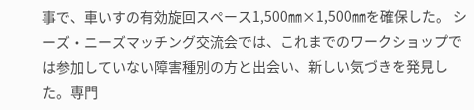事で、車いすの有効旋回スペース1,500㎜×1,500㎜を確保した。 シーズ・ニーズマッチング交流会では、これまでのワークショップでは参加していない障害種別の方と出会い、新しい気づきを発見した。専門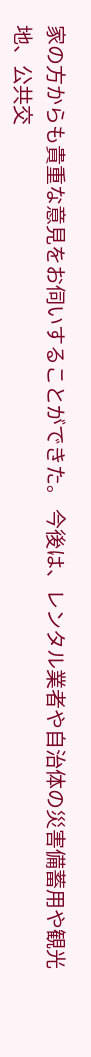家の方からも貴重な意見をお伺いすることができた。 今後は、レンタル業者や自治体の災害備蓄用や観光地、公共交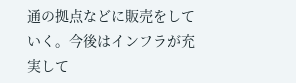通の拠点などに販売をしていく。今後はインフラが充実して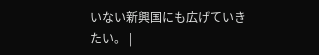いない新興国にも広げていきたい。 |